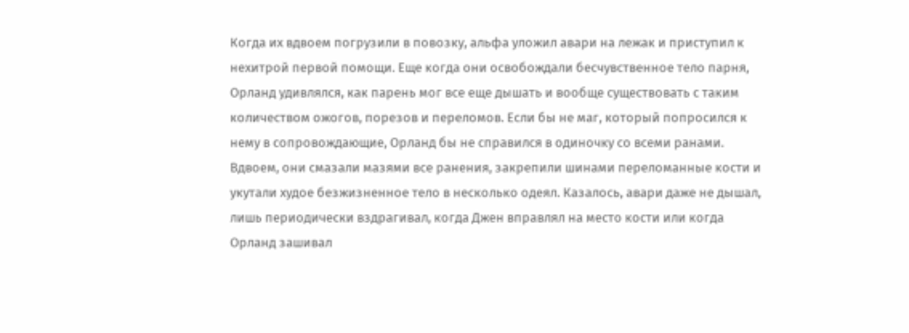Когда их вдвоем погрузили в повозку, альфа уложил авари на лежак и приступил к нехитрой первой помощи. Еще когда они освобождали бесчувственное тело парня, Орланд удивлялся, как парень мог все еще дышать и вообще существовать с таким количеством ожогов, порезов и переломов. Если бы не маг, который попросился к нему в сопровождающие, Орланд бы не справился в одиночку со всеми ранами. Вдвоем, они смазали мазями все ранения, закрепили шинами переломанные кости и укутали худое безжизненное тело в несколько одеял. Казалось, авари даже не дышал, лишь периодически вздрагивал, когда Джен вправлял на место кости или когда Орланд зашивал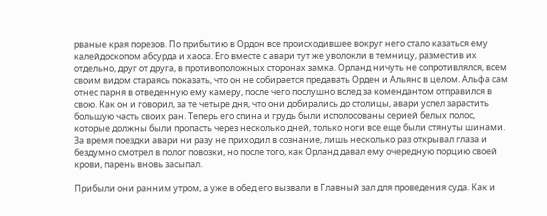рваные края порезов. По прибытию в Ордон все происходившее вокруг него стало казаться ему калейдоскопом абсурда и хаоса. Его вместе с авари тут же уволокли в темницу, разместив их отдельно, друг от друга, в противоположных сторонах замка. Орланд ничуть не сопротивлялся, всем своим видом стараясь показать, что он не собирается предавать Орден и Альянс в целом. Альфа сам отнес парня в отведенную ему камеру, после чего послушно вслед за комендантом отправился в свою. Как он и говорил, за те четыре дня, что они добирались до столицы, авари успел зарастить большую часть своих ран. Теперь его спина и грудь были исполосованы серией белых полос, которые должны были пропасть через несколько дней, только ноги все еще были стянуты шинами. За время поездки авари ни разу не приходил в сознание, лишь несколько раз открывал глаза и бездумно смотрел в полог повозки, но после того, как Орланд давал ему очередную порцию своей крови, парень вновь засыпал.

Прибыли они ранним утром, а уже в обед его вызвали в Главный зал для проведения суда. Как и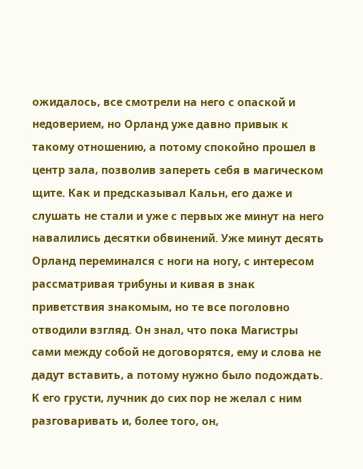ожидалось, все смотрели на него с опаской и недоверием, но Орланд уже давно привык к такому отношению, а потому спокойно прошел в центр зала, позволив запереть себя в магическом щите. Как и предсказывал Кальн, его даже и слушать не стали и уже с первых же минут на него навалились десятки обвинений. Уже минут десять Орланд переминался с ноги на ногу, с интересом рассматривая трибуны и кивая в знак приветствия знакомым, но те все поголовно отводили взгляд. Он знал, что пока Магистры сами между собой не договорятся, ему и слова не дадут вставить, а потому нужно было подождать. К его грусти, лучник до сих пор не желал с ним разговаривать и, более того, он,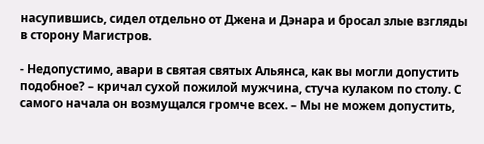насупившись, сидел отдельно от Джена и Дэнара и бросал злые взгляды в сторону Магистров.

- Недопустимо, авари в святая святых Альянса, как вы могли допустить подобное? – кричал сухой пожилой мужчина, стуча кулаком по столу. С самого начала он возмущался громче всех. – Мы не можем допустить,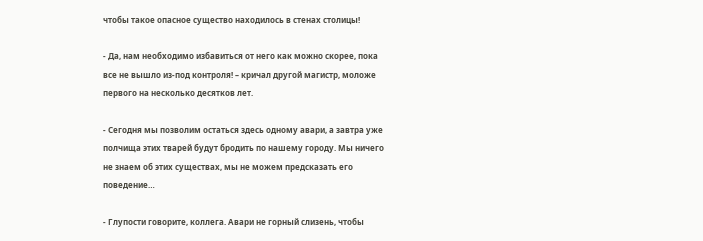чтобы такое опасное существо находилось в стенах столицы!

- Да, нам необходимо избавиться от него как можно скорее, пока все не вышло из-под контроля! – кричал другой магистр, моложе первого на несколько десятков лет.

- Сегодня мы позволим остаться здесь одному авари, а завтра уже полчища этих тварей будут бродить по нашему городу. Мы ничего не знаем об этих существах, мы не можем предсказать его поведение…

- Глупости говорите, коллега. Авари не горный слизень, чтобы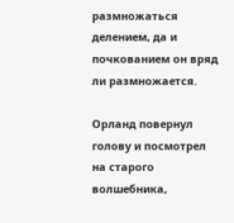размножаться делением, да и почкованием он вряд ли размножается.

Орланд повернул голову и посмотрел на старого волшебника,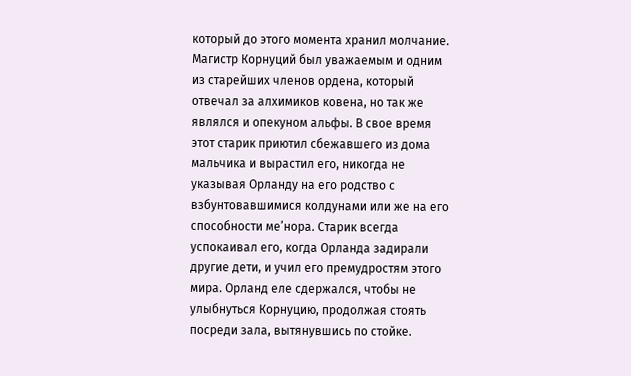который до этого момента хранил молчание. Магистр Корнуций был уважаемым и одним из старейших членов ордена, который отвечал за алхимиков ковена, но так же являлся и опекуном альфы. В свое время этот старик приютил сбежавшего из дома мальчика и вырастил его, никогда не указывая Орланду на его родство с взбунтовавшимися колдунами или же на его способности ме’нора. Старик всегда успокаивал его, когда Орланда задирали другие дети, и учил его премудростям этого мира. Орланд еле сдержался, чтобы не улыбнуться Корнуцию, продолжая стоять посреди зала, вытянувшись по стойке.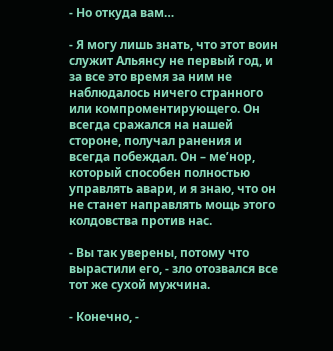- Но откуда вам…

- Я могу лишь знать, что этот воин служит Альянсу не первый год, и за все это время за ним не наблюдалось ничего странного или компроментирующего. Он всегда сражался на нашей стороне, получал ранения и всегда побеждал. Он – ме’нор, который способен полностью управлять авари, и я знаю, что он не станет направлять мощь этого колдовства против нас.

- Вы так уверены, потому что вырастили его, - зло отозвался все тот же сухой мужчина.

- Конечно, -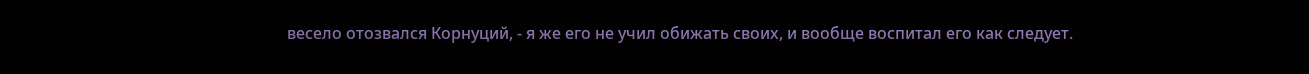весело отозвался Корнуций, - я же его не учил обижать своих, и вообще воспитал его как следует.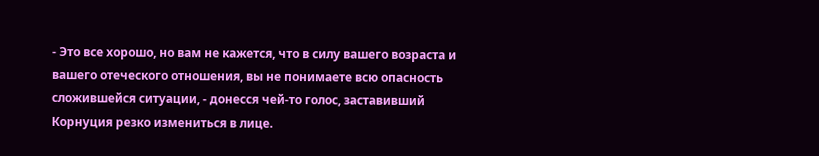- Это все хорошо, но вам не кажется, что в силу вашего возраста и вашего отеческого отношения, вы не понимаете всю опасность сложившейся ситуации, - донесся чей-то голос, заставивший Корнуция резко измениться в лице.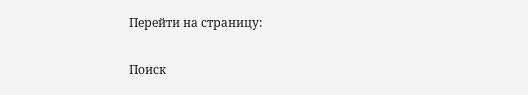Перейти на страницу:

Поиск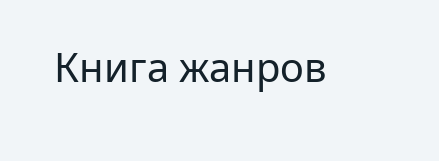Книга жанров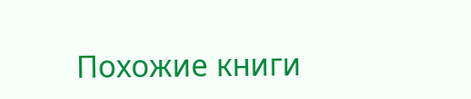Похожие книги